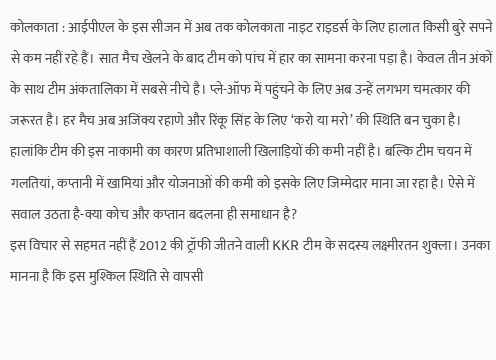कोलकाता : आईपीएल के इस सीजन में अब तक कोलकाता नाइट राइडर्स के लिए हालात किसी बुरे सपने से कम नहीं रहे हैं। सात मैच खेलने के बाद टीम को पांच में हार का सामना करना पड़ा है। केवल तीन अंकों के साथ टीम अंकतालिका में सबसे नीचे है। प्ले-ऑफ में पहुंचने के लिए अब उन्हें लगभग चमत्कार की जरूरत है। हर मैच अब अजिंक्य रहाणे और रिंकू सिंह के लिए ‘करो या मरो’ की स्थिति बन चुका है।
हालांकि टीम की इस नाकामी का कारण प्रतिभाशाली खिलाड़ियों की कमी नहीं है। बल्कि टीम चयन में गलतियां, कप्तानी में खामियां और योजनाओं की कमी को इसके लिए जिम्मेदार माना जा रहा है। ऐसे में सवाल उठता है-क्या कोच और कप्तान बदलना ही समाधान है?
इस विचार से सहमत नहीं हैं 2012 की ट्रॉफी जीतने वाली KKR टीम के सदस्य लक्ष्मीरतन शुक्ला। उनका मानना है कि इस मुश्किल स्थिति से वापसी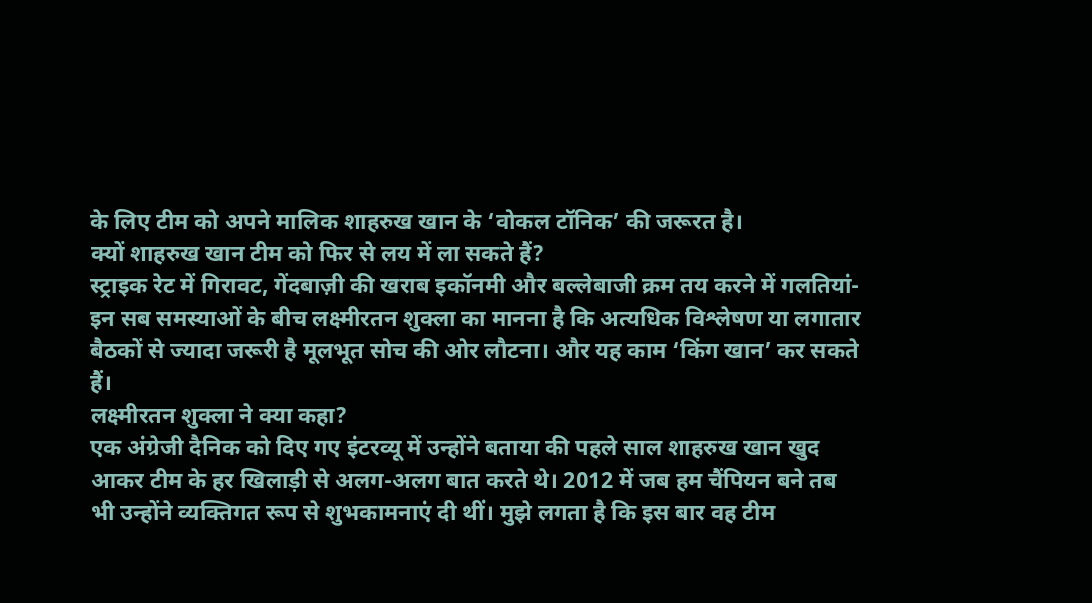के लिए टीम को अपने मालिक शाहरुख खान के ‘वोकल टॉनिक’ की जरूरत है।
क्यों शाहरुख खान टीम को फिर से लय में ला सकते हैं?
स्ट्राइक रेट में गिरावट, गेंदबाज़ी की खराब इकॉनमी और बल्लेबाजी क्रम तय करने में गलतियां-इन सब समस्याओं के बीच लक्ष्मीरतन शुक्ला का मानना है कि अत्यधिक विश्लेषण या लगातार बैठकों से ज्यादा जरूरी है मूलभूत सोच की ओर लौटना। और यह काम ‘किंग खान’ कर सकते हैं।
लक्ष्मीरतन शुक्ला ने क्या कहा?
एक अंग्रेजी दैनिक को दिए गए इंटरव्यू में उन्होंने बताया की पहले साल शाहरुख खान खुद आकर टीम के हर खिलाड़ी से अलग-अलग बात करते थे। 2012 में जब हम चैंपियन बने तब भी उन्होंने व्यक्तिगत रूप से शुभकामनाएं दी थीं। मुझे लगता है कि इस बार वह टीम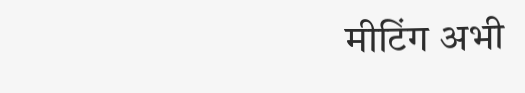मीटिंग अभी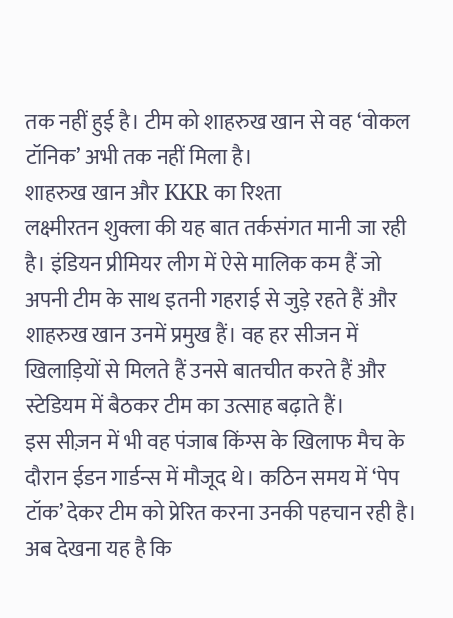तक नहीं हुई है। टीम को शाहरुख खान से वह ‘वोकल टॉनिक’ अभी तक नहीं मिला है।
शाहरुख खान और KKR का रिश्ता
लक्ष्मीरतन शुक्ला की यह बात तर्कसंगत मानी जा रही है। इंडियन प्रीमियर लीग में ऐसे मालिक कम हैं जो अपनी टीम के साथ इतनी गहराई से जुड़े रहते हैं और शाहरुख खान उनमें प्रमुख हैं। वह हर सीजन में खिलाड़ियों से मिलते हैं उनसे बातचीत करते हैं और स्टेडियम में बैठकर टीम का उत्साह बढ़ाते हैं।
इस सीज़न में भी वह पंजाब किंग्स के खिलाफ मैच के दौरान ईडन गार्डन्स में मौजूद थे। कठिन समय में ‘पेप टॉक’ देकर टीम को प्रेरित करना उनकी पहचान रही है। अब देखना यह है कि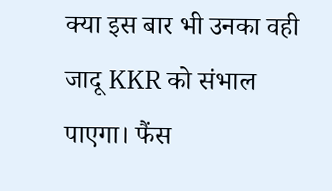क्या इस बार भी उनका वही जादू KKR को संभाल पाएगा। फैंस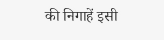की निगाहें इसी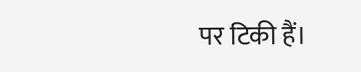पर टिकी हैं।